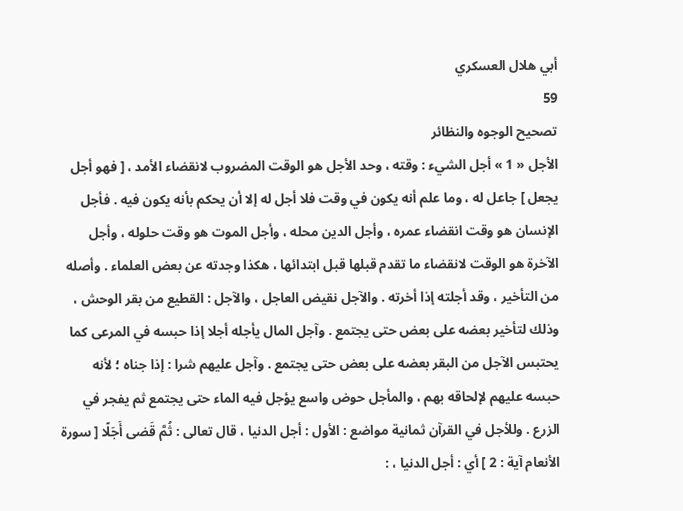أبي هلال العسكري
59
تصحيح الوجوه والنظائر
الأجل « 1 » أجل الشيء : وقته ، وحد الأجل هو الوقت المضروب لانقضاء الأمد ، [ فهو أجل يجعل ] جاعل له ، وما علم أنه يكون في وقت فلا أجل له إلا أن يحكم بأنه يكون فيه . فأجل الإنسان هو وقت انقضاء عمره ، وأجل الدين محله ، وأجل الموت هو وقت حلوله ، وأجل الآخرة هو الوقت لانقضاء ما تقدم قبلها قبل ابتدائها ، هكذا وجدته عن بعض العلماء . وأصله من التأخير ، وقد أجلته إذا أخرته . والآجل نقيض العاجل ، والآجل : القطيع من بقر الوحش ، وذلك لتأخير بعضه على بعض حتى يجتمع . وآجل المال يأجله أجلا إذا حبسه في المرعى كما يحتبس الآجل من البقر بعضه على بعض حتى يجتمع . وآجل عليهم شرا : إذا جناه ؛ لأنه حبسه عليهم لإلحاقه بهم ، والمأجل حوض واسع يؤجل فيه الماء حتى يجتمع ثم يفجر في الزرع . وللأجل في القرآن ثمانية مواضع : الأول : أجل الدنيا ، قال تعالى : ثُمَّ قَضى أَجَلًا [ سورة الأنعام آية : 2 ] أي : أجل الدنيا ، :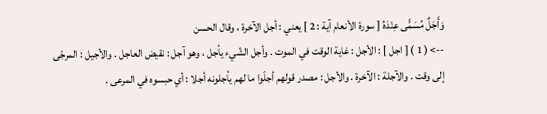وَأَجَلٌ مُسَمًّى عِنْدَهُ [ سورة الأنعام آية : 2 ] يعني : أجل الآخرة ، وقال الحسن
--> ( 1 ) [ اجل ] : الأجل : غاية الوقت في الموت . وأجل الشّيء يأجل ، وهو آجل : نقيض العاجل . والأجيل : المرجّى إلى وقت . والآجلة : الآخرة . والأجل : مصدر قولهم أجلّوا ما لهم يأجلونه أجلا : أي حبسوه في المرعى .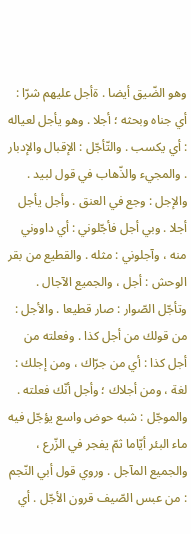وهو الضّيق أيضا . ةأجل عليهم شرّا : أي جناه وبحثه ؛ أجلا . وهو يأجل لعياله : أي يكسب . والتّأجّل : الإقبال والإدبار . والمجيء والذّهاب في قول لبيد . والإجل : وجع في العنق . وأجل يأجل أجلا . وبي أجل فأجّلوني : أي داووني منه ، وآجلوني : مثله . والقطيع من بقر الوحش : أجل ، والجميع الآجال . وتأجّل الصّوار : صار قطيعا . والأجل : من قولك من أجل كذا . وفعلته من أجل كذا : أي من جرّاك ، ومن إجلك : لغة ، ومن أجلاك ؛ وأجل أنّك فعلته . والموجّل : شبه حوض واسع يؤجّل فيه ماء البئر أيّاما ثمّ يفجر في الزّرع ، والجميع المآجل . وروي قول أبي النّجم : من عبس الصّيف قرون الأجّل . أي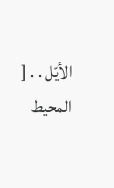الأيّل . . [ المحيط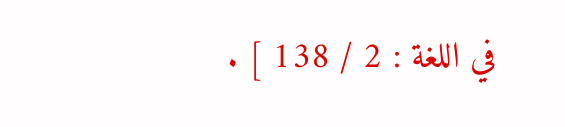في اللغة : 2 / 138 ] .